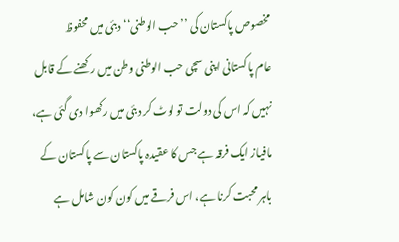مخصوص پاکستان کی ’’حب الوطنی‘‘ دبئی میں محفوظ
عام پاکستانی اپنی سچی حب الوطنی وطن میں رکھنے کے قابل نہیں کہ اس کی دولت تو لوٹ کر دبئی میں رکھوا دی گئی ہے، مافیاز ایک فرقہ ہے جس کا عقیدہ پاکستان سے پاکستان کے باہر محبت کرنا ہے، اس فرقے میں کون کون شامل ہے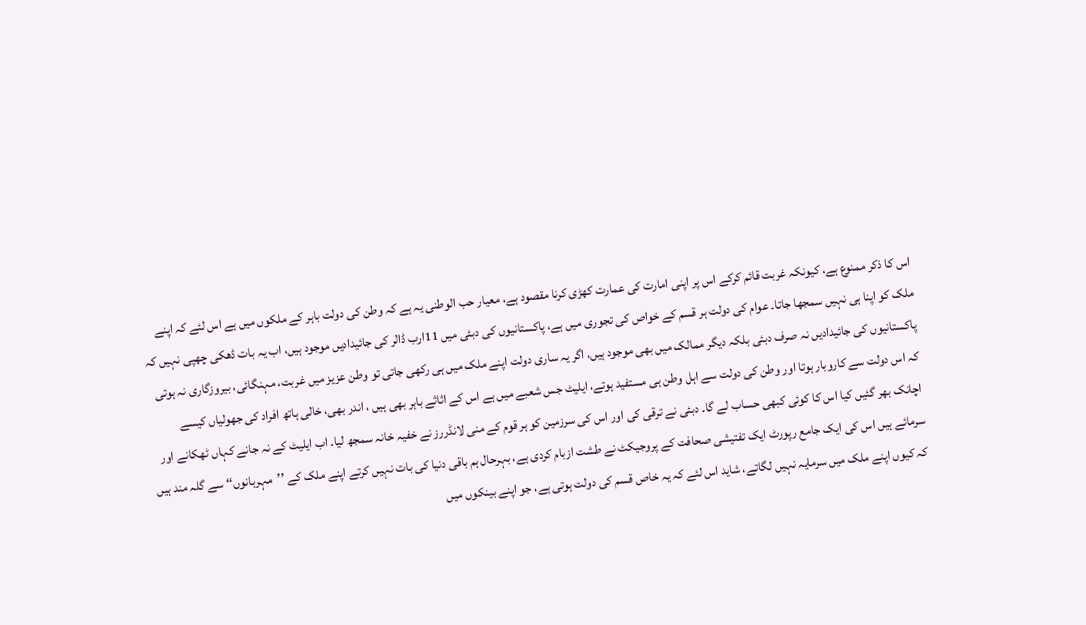اس کا ذکر ممنوع ہے، کیونکہ غربت قائم کرکے اس پر اپنی امارت کی عمارت کھڑی کرنا مقصود ہے، معیار حب الوطنی یہ ہے کہ وطن کی دولت باہر کے ملکوں میں ہے اس لئے کہ اپنے ملک کو اپنا ہی نہیں سمجھا جاتا۔ عوام کی دولت ہر قسم کے خواص کی تجوری میں ہے، پاکستانیوں کی دبئی میں 11ارب ڈالر کی جائیدادیں موجود ہیں، اب یہ بات ڈھکی چھپی نہیں کہ پاکستانیوں کی جائیدادیں نہ صرف دبئی بلکہ دیگر ممالک میں بھی موجود ہیں، اگر یہ ساری دولت اپنے ملک میں ہی رکھی جاتی تو وطن عزیز میں غربت، مہنگائی، بیروزگاری نہ ہوتی کہ اس دولت سے کاروبار ہوتا اور وطن کی دولت سے اہل وطن ہی مستفید ہوتے، ایلیٹ جس شعبے میں ہے اس کے اثاثے باہر بھی ہیں ، اندر بھی، خالی ہاتھ افراد کی جھولیاں کیسے اچانک بھر گئیں کیا اس کا کوئی کبھی حساب لے گا۔ دبئی نے ترقی کی اور اس کی سرزمین کو ہر قوم کے منی لانڈررز نے خفیہ خانہ سمجھ لیا۔ اب ایلیٹ کے نہ جانے کہاں ٹھکانے اور سرمائے ہیں اس کی ایک جامع رپورٹ ایک تفتیشی صحافت کے پروجیکٹ نے طشت ازبام کردی ہے، بہرحال ہم باقی دنیا کی بات نہیں کرتے اپنے ملک کے ’’مہربانوں‘‘ سے گلہ مند ہیں کہ کیوں اپنے ملک میں سرمایہ نہیں لگاتے، شاید اس لئے کہ یہ خاص قسم کی دولت ہوتی ہے، جو اپنے بینکوں میں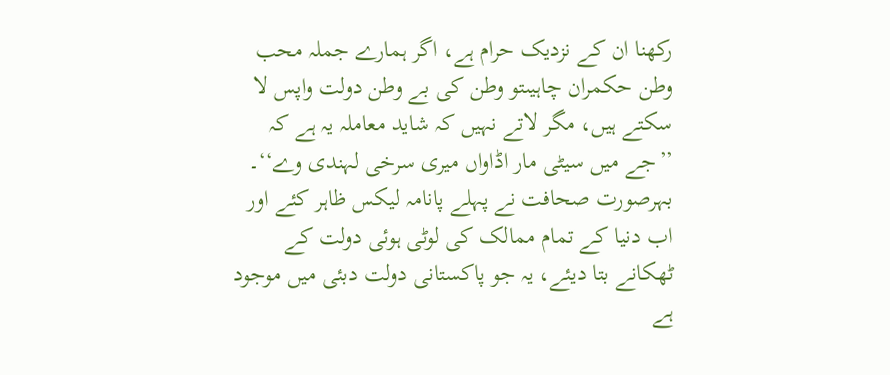رکھنا ان کے نزدیک حرام ہے، اگر ہمارے جملہ محب وطن حکمران چاہیںتو وطن کی بے وطن دولت واپس لا سکتے ہیں، مگر لاتے نہیں کہ شاید معاملہ یہ ہے کہ ’’جے میں سیٹی مار اڈاواں میری سرخی لہندی وے‘‘۔ بہرصورت صحافت نے پہلے پانامہ لیکس ظاہر کئے اور اب دنیا کے تمام ممالک کی لوٹی ہوئی دولت کے ٹھکانے بتا دیئے، یہ جو پاکستانی دولت دبئی میں موجود ہے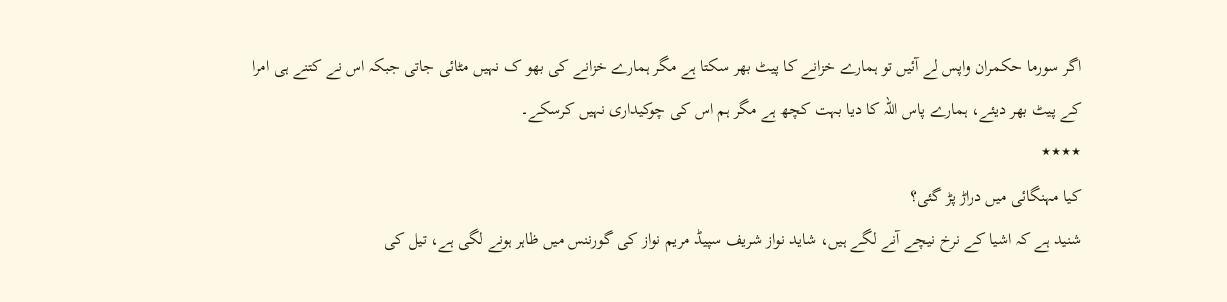اگر سورما حکمران واپس لے آئیں تو ہمارے خزانے کا پیٹ بھر سکتا ہے مگر ہمارے خزانے کی بھو ک نہیں مٹائی جاتی جبکہ اس نے کتنے ہی امرا کے پیٹ بھر دیئے، ہمارے پاس اللہ کا دیا بہت کچھ ہے مگر ہم اس کی چوکیداری نہیں کرسکے۔
٭٭٭٭
کیا مہنگائی میں دراڑ پڑ گئی؟
شنید ہے کہ اشیا کے نرخ نیچے آنے لگے ہیں، شاید نواز شریف سپیڈ مریم نواز کی گورننس میں ظاہر ہونے لگی ہے، تیل کی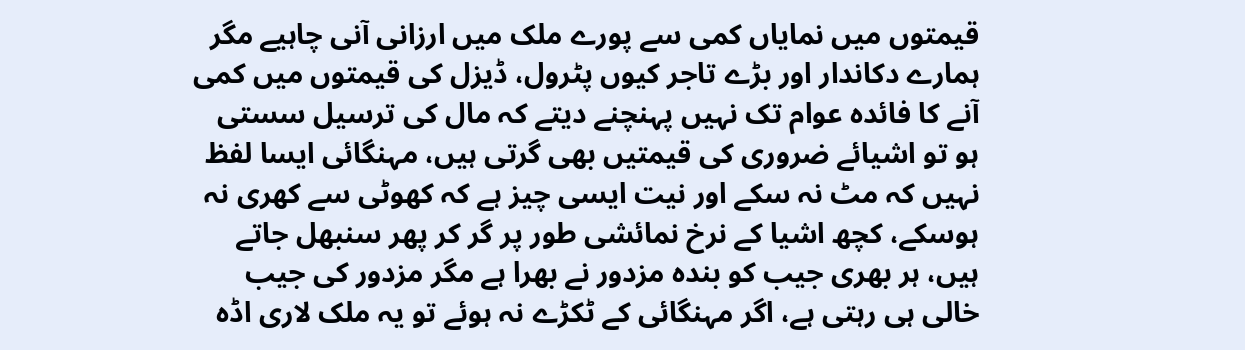قیمتوں میں نمایاں کمی سے پورے ملک میں ارزانی آنی چاہیے مگر ہمارے دکاندار اور بڑے تاجر کیوں پٹرول، ڈیزل کی قیمتوں میں کمی آنے کا فائدہ عوام تک نہیں پہنچنے دیتے کہ مال کی ترسیل سستی ہو تو اشیائے ضروری کی قیمتیں بھی گرتی ہیں، مہنگائی ایسا لفظ نہیں کہ مٹ نہ سکے اور نیت ایسی چیز ہے کہ کھوٹی سے کھری نہ ہوسکے، کچھ اشیا کے نرخ نمائشی طور پر گر کر پھر سنبھل جاتے ہیں، ہر بھری جیب کو بندہ مزدور نے بھرا ہے مگر مزدور کی جیب خالی ہی رہتی ہے، اگر مہنگائی کے ٹکڑے نہ ہوئے تو یہ ملک لاری اڈہ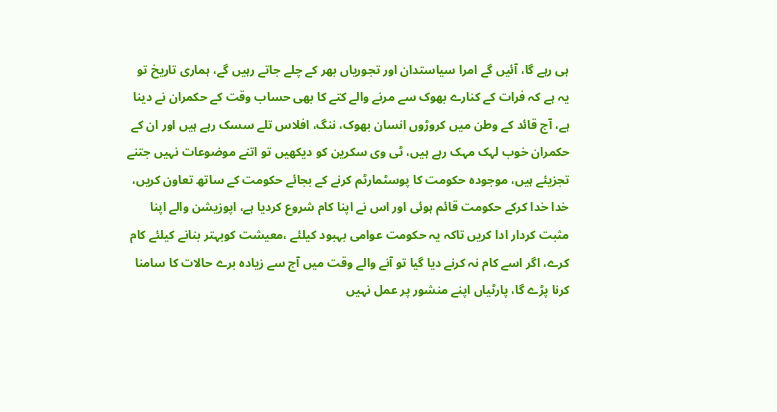ہی رہے گا، آئیں گے امرا سیاستدان اور تجوریاں بھر کے چلے جاتے رہیں گے، ہماری تاریخ تو یہ ہے کہ فرات کے کنارے بھوک سے مرنے والے کتے کا بھی حساب وقت کے حکمران نے دینا ہے، آج قائد کے وطن میں کروڑوں انسان بھوک، ننگ، افلاس تلے سسک رہے ہیں اور ان کے حکمران خوب لہک مہک رہے ہیں، ٹی وی سکرین کو دیکھیں تو اتنے موضوعات نہیں جتنے تجزیئے ہیں، موجودہ حکومت کا پوسٹمارٹم کرنے کے بجائے حکومت کے ساتھ تعاون کریں، خدا خدا کرکے حکومت قائم ہوئی اور اس نے اپنا کام شروع کردیا ہے، اپوزیشن والے اپنا مثبت کردار ادا کریں تاکہ یہ حکومت عوامی بہبود کیلئے ،معیشت کوبہتر بنانے کیلئے کام کرے، اگر اسے کام نہ کرنے دیا گیا تو آنے والے وقت میں آج سے زیادہ برے حالات کا سامنا کرنا پڑے گا، پارٹیاں اپنے منشور پر عمل نہیں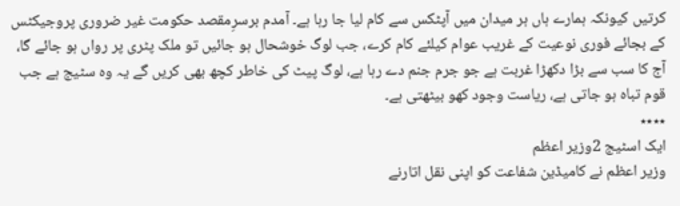کرتیں کیونکہ ہمارے ہاں ہر میدان میں آپٹکس سے کام لیا جا رہا ہے۔ آمدم برسرِمقصد حکومت غیر ضروری پروجیکٹس کے بجائے فوری نوعیت کے غریب عوام کیلئے کام کرے، جب لوگ خوشحال ہو جائیں تو ملک پٹری پر رواں ہو جائے گا، آج کا سب سے بڑا دکھڑا غربت ہے جو جرم جنم دے رہا ہے، لوگ پیٹ کی خاطر کچھ بھی کریں گے یہ وہ سٹیج ہے جب قوم تباہ ہو جاتی ہے، ریاست وجود کھو بیٹھتی ہے۔
٭٭٭٭
ایک اسٹیج 2وزیر اعظم
وزیر اعظم نے کامیڈین شفاعت کو اپنی نقل اتارنے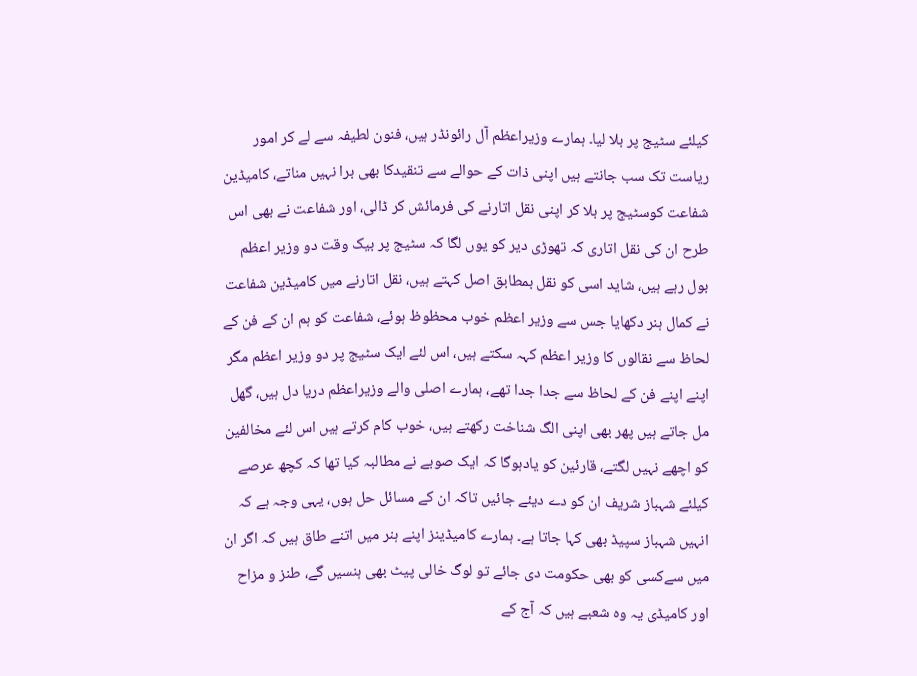کیلئے سٹیج پر بلا لیا۔ ہمارے وزیراعظم آل رائونڈر ہیں، فنون لطیفہ سے لے کر امور ریاست تک سب جانتے ہیں اپنی ذات کے حوالے سے تنقیدکا بھی برا نہیں مناتے، کامیڈین شفاعت کوسٹیج پر بلا کر اپنی نقل اتارنے کی فرمائش کر ڈالی، اور شفاعت نے بھی اس طرح ان کی نقل اتاری کہ تھوڑی دیر کو یوں لگا کہ سٹیج پر بیک وقت دو وزیر اعظم بول رہے ہیں، شاید اسی کو نقل بمطابق اصل کہتے ہیں، نقل اتارنے میں کامیڈین شفاعت نے کمال ہنر دکھایا جس سے وزیر اعظم خوب محظوظ ہوئے، شفاعت کو ہم ان کے فن کے لحاظ سے نقالوں کا وزیر اعظم کہہ سکتے ہیں، اس لئے ایک سٹیج پر دو وزیر اعظم مگر اپنے اپنے فن کے لحاظ سے جدا جدا تھے، ہمارے اصلی والے وزیراعظم دریا دل ہیں، گھل مل جاتے ہیں پھر بھی اپنی الگ شناخت رکھتے ہیں، خوب کام کرتے ہیں اس لئے مخالفین کو اچھے نہیں لگتے، قارئین کو یادہوگا کہ ایک صوبے نے مطالبہ کیا تھا کہ کچھ عرصے کیلئے شہباز شریف ان کو دے دیئے جائیں تاکہ ان کے مسائل حل ہوں، یہی وجہ ہے کہ انہیں شہباز سپیڈ بھی کہا جاتا ہے۔ ہمارے کامیڈینز اپنے ہنر میں اتنے طاق ہیں کہ اگر ان میں سےکسی کو بھی حکومت دی جائے تو لوگ خالی پیٹ بھی ہنسیں گے، طنز و مزاح اور کامیڈی یہ وہ شعبے ہیں کہ آج کے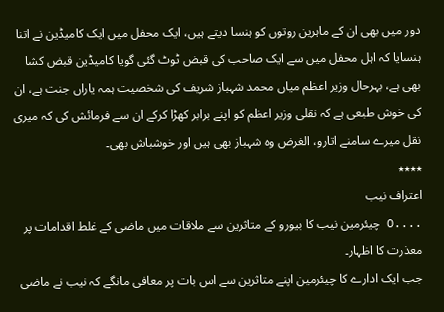دور میں بھی ان کے ماہرین روتوں کو ہنسا دیتے ہیں، ایک محفل میں ایک کامیڈین نے اتنا ہنسایا کہ اہل محفل میں سے ایک صاحب کی قبض ٹوٹ گئی گویا کامیڈین قبض کشا بھی ہے، بہرحال وزیر اعظم میاں محمد شہباز شریف کی شخصیت ہمہ یاراں جنت ہے، ان کی خوش طبعی ہے کہ نقلی وزیر اعظم کو اپنے برابر کھڑا کرکے ان سے فرمائش کی کہ میری نقل میرے سامنے اتارو، الغرض وہ شہباز بھی ہیں اور خوشباش بھی۔
٭٭٭٭
اعتراف نیب
....O چیئرمین نیب کا بیورو کے متاثرین سے ملاقات میں ماضی کے غلط اقدامات پر معذرت کا اظہار۔
جب ایک ادارے کا چیئرمین اپنے متاثرین سے اس بات پر معافی مانگے کہ نیب نے ماضی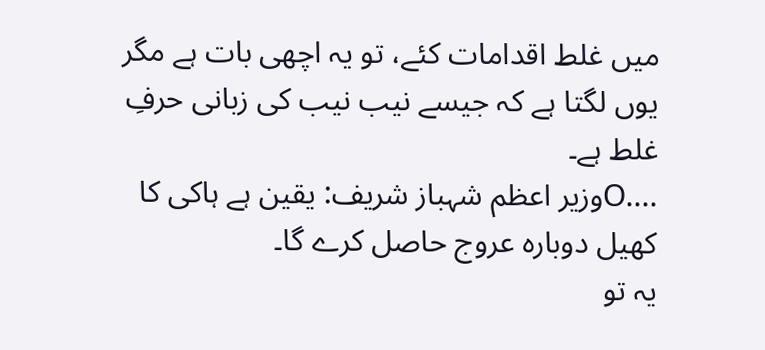میں غلط اقدامات کئے، تو یہ اچھی بات ہے مگر یوں لگتا ہے کہ جیسے نیب نیب کی زبانی حرفِ غلط ہے۔
....Oوزیر اعظم شہباز شریف: یقین ہے ہاکی کا کھیل دوبارہ عروج حاصل کرے گا۔
یہ تو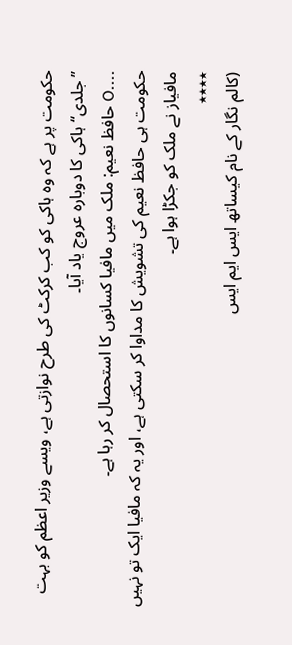حکومت پر ہے کہ وہ ہاکی کو کب کرکٹ کی طرح نوازتی ہے، ویسے وزیر اعظم کو بہت ’’جلدی‘‘ ہاکی کا دوبارہ عروج یاد آیا۔
....O حافظ نعیم: ملک میں مافیا کسانوں کا استحصال کر رہا ہے۔
حکومت ہی حافظ نعیم کی تشویش کا مداوا کر سکتی ہے، اور یہ کہ مافیا ایک تو نہیں مافیاز نے ملک کو جکڑا ہوا ہے۔
٭٭٭٭
(کالم نگار کے نام کیساتھ ایس ایم ایس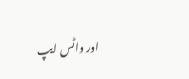اور واٹس ایپ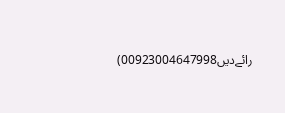رائےدیں00923004647998)